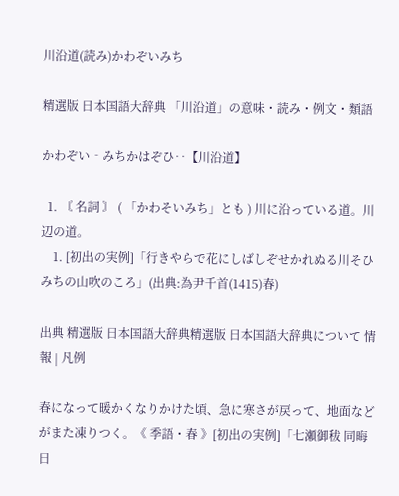川沿道(読み)かわぞいみち

精選版 日本国語大辞典 「川沿道」の意味・読み・例文・類語

かわぞい‐みちかはぞひ‥【川沿道】

  1. 〘 名詞 〙 ( 「かわそいみち」とも ) 川に沿っている道。川辺の道。
    1. [初出の実例]「行きやらで花にしばしぞせかれぬる川そひみちの山吹のころ」(出典:為尹千首(1415)春)

出典 精選版 日本国語大辞典精選版 日本国語大辞典について 情報 | 凡例

春になって暖かくなりかけた頃、急に寒さが戻って、地面などがまた凍りつく。《 季語・春 》[初出の実例]「七瀬御秡 同晦日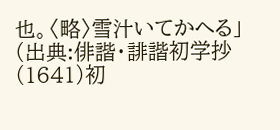也。〈略〉雪汁いてかへる」(出典:俳諧・誹諧初学抄(1641)初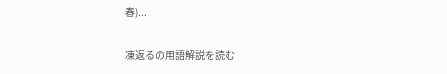春)...

凍返るの用語解説を読む